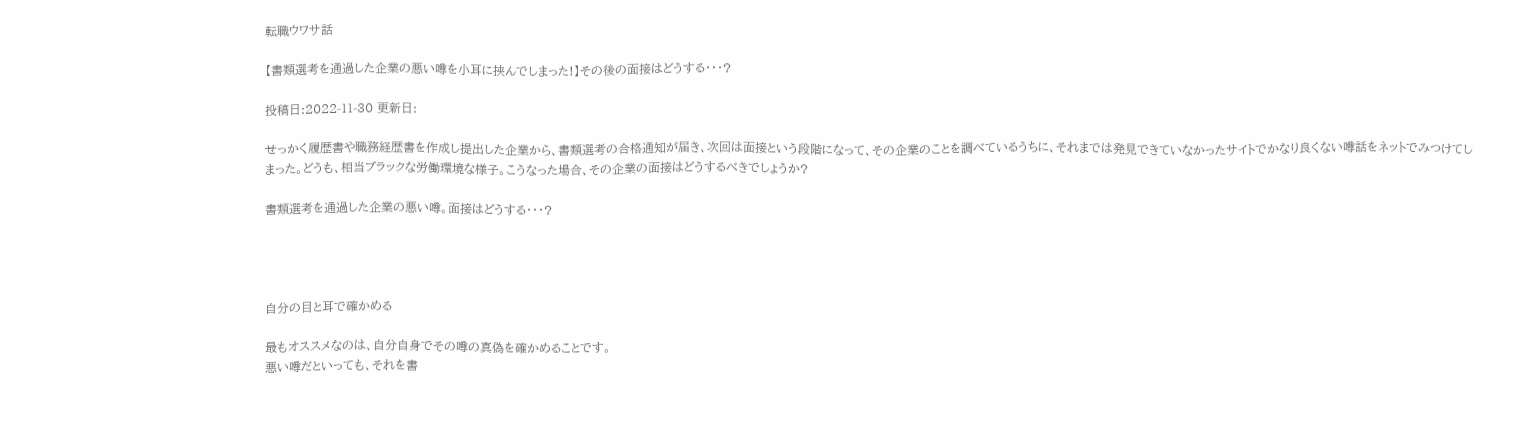転職ウワサ話

【書類選考を通過した企業の悪い噂を小耳に挟んでしまった!】その後の面接はどうする・・・?

投稿日:2022-11-30 更新日:

せっかく履歴書や職務経歴書を作成し提出した企業から、書類選考の合格通知が届き、次回は面接という段階になって、その企業のことを調べているうちに、それまでは発見できていなかったサイトでかなり良くない噂話をネットでみつけてしまった。どうも、相当ブラックな労働環境な様子。こうなった場合、その企業の面接はどうするべきでしょうか?

書類選考を通過した企業の悪い噂。面接はどうする・・・?




自分の目と耳で確かめる

最もオススメなのは、自分自身でその噂の真偽を確かめることです。
悪い噂だといっても、それを書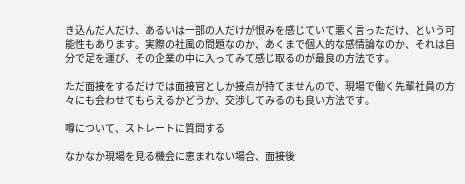き込んだ人だけ、あるいは一部の人だけが恨みを感じていて悪く言っただけ、という可能性もあります。実際の社風の問題なのか、あくまで個人的な感情論なのか、それは自分で足を運び、その企業の中に入ってみて感じ取るのが最良の方法です。

ただ面接をするだけでは面接官としか接点が持てませんので、現場で働く先輩社員の方々にも会わせてもらえるかどうか、交渉してみるのも良い方法です。

噂について、ストレートに質問する

なかなか現場を見る機会に恵まれない場合、面接後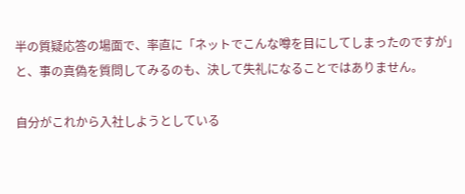半の質疑応答の場面で、率直に「ネットでこんな噂を目にしてしまったのですが」と、事の真偽を質問してみるのも、決して失礼になることではありません。

自分がこれから入社しようとしている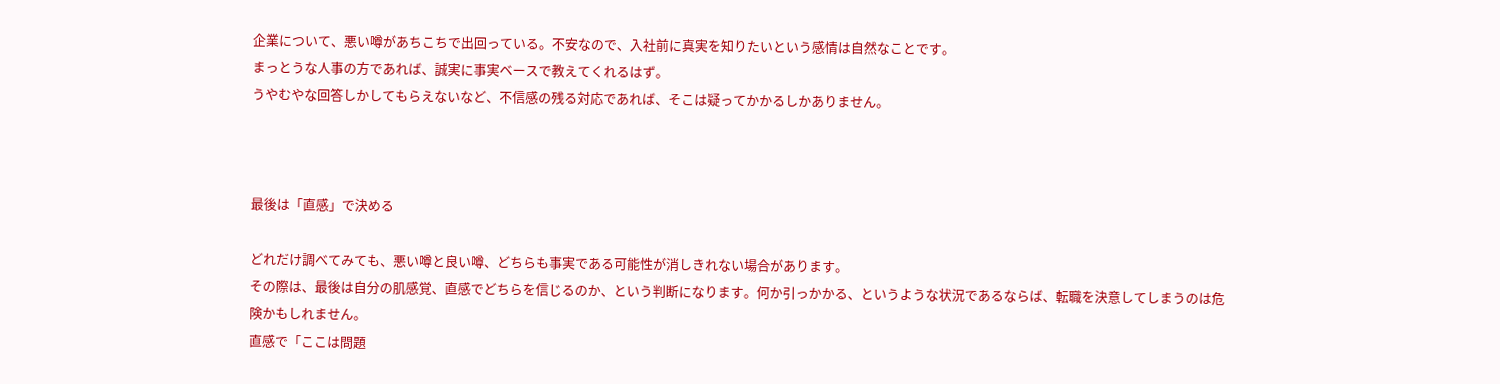企業について、悪い噂があちこちで出回っている。不安なので、入社前に真実を知りたいという感情は自然なことです。
まっとうな人事の方であれば、誠実に事実ベースで教えてくれるはず。
うやむやな回答しかしてもらえないなど、不信感の残る対応であれば、そこは疑ってかかるしかありません。



最後は「直感」で決める

どれだけ調べてみても、悪い噂と良い噂、どちらも事実である可能性が消しきれない場合があります。
その際は、最後は自分の肌感覚、直感でどちらを信じるのか、という判断になります。何か引っかかる、というような状況であるならば、転職を決意してしまうのは危険かもしれません。
直感で「ここは問題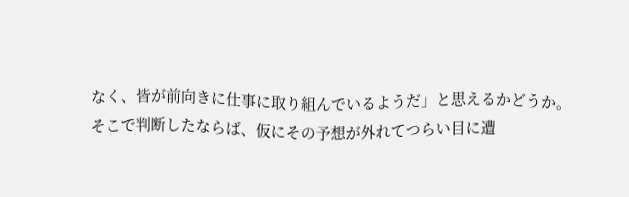なく、皆が前向きに仕事に取り組んでいるようだ」と思えるかどうか。
そこで判断したならば、仮にその予想が外れてつらい目に遭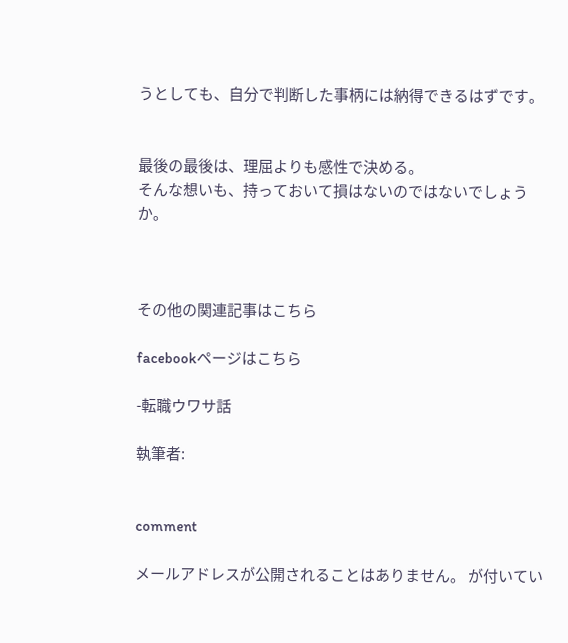うとしても、自分で判断した事柄には納得できるはずです。


最後の最後は、理屈よりも感性で決める。
そんな想いも、持っておいて損はないのではないでしょうか。



その他の関連記事はこちら

facebookページはこちら

-転職ウワサ話

執筆者:


comment

メールアドレスが公開されることはありません。 が付いてい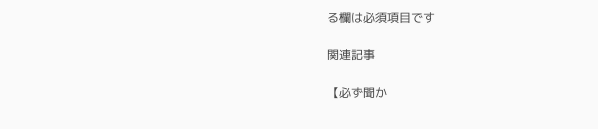る欄は必須項目です

関連記事

【必ず聞か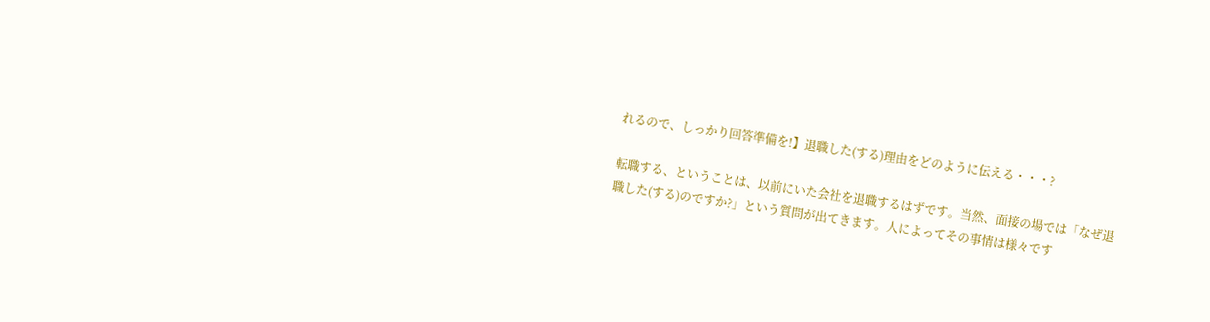れるので、しっかり回答準備を!】退職した(する)理由をどのように伝える・・・?

転職する、ということは、以前にいた会社を退職するはずです。当然、面接の場では「なぜ退職した(する)のですか?」という質問が出てきます。人によってその事情は様々です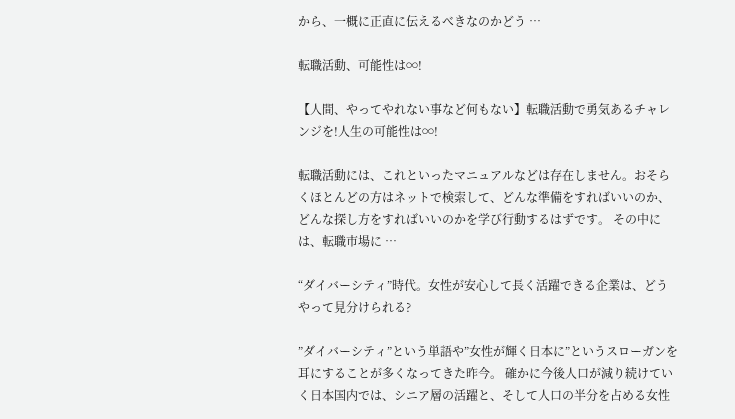から、一概に正直に伝えるべきなのかどう …

転職活動、可能性は∞!

【人間、やってやれない事など何もない】転職活動で勇気あるチャレンジを!人生の可能性は∞!

転職活動には、これといったマニュアルなどは存在しません。おそらくほとんどの方はネットで検索して、どんな準備をすればいいのか、どんな探し方をすればいいのかを学び行動するはずです。 その中には、転職市場に …

“ダイバーシティ”時代。女性が安心して長く活躍できる企業は、どうやって見分けられる?

”ダイバーシティ”という単語や”女性が輝く日本に”というスローガンを耳にすることが多くなってきた昨今。 確かに今後人口が減り続けていく日本国内では、シニア層の活躍と、そして人口の半分を占める女性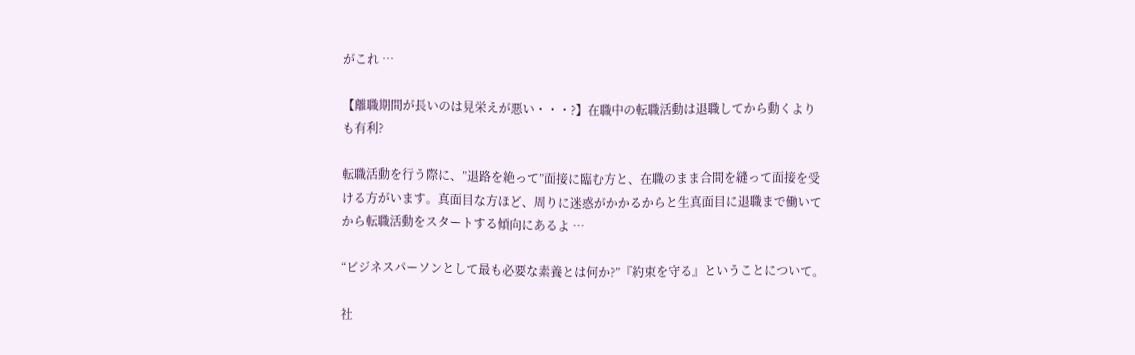がこれ …

【離職期間が長いのは見栄えが悪い・・・?】在職中の転職活動は退職してから動くよりも有利?

転職活動を行う際に、”退路を絶って”面接に臨む方と、在職のまま合間を縫って面接を受ける方がいます。真面目な方ほど、周りに迷惑がかかるからと生真面目に退職まで働いてから転職活動をスタートする傾向にあるよ …

“ビジネスパーソンとして最も必要な素養とは何か?”『約束を守る』ということについて。

社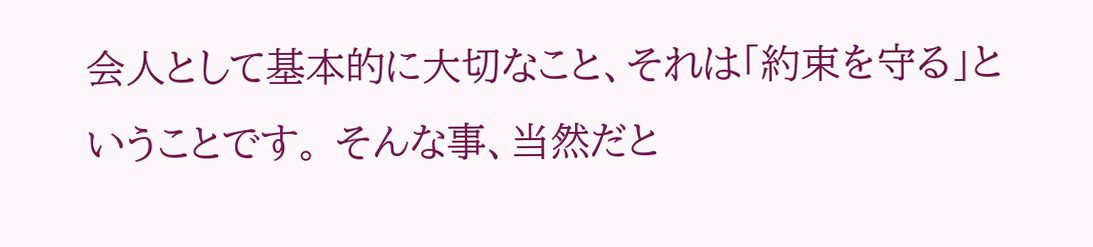会人として基本的に大切なこと、それは「約束を守る」ということです。 そんな事、当然だと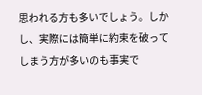思われる方も多いでしょう。しかし、実際には簡単に約束を破ってしまう方が多いのも事実で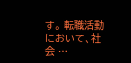す。 転職活動において、社会 …